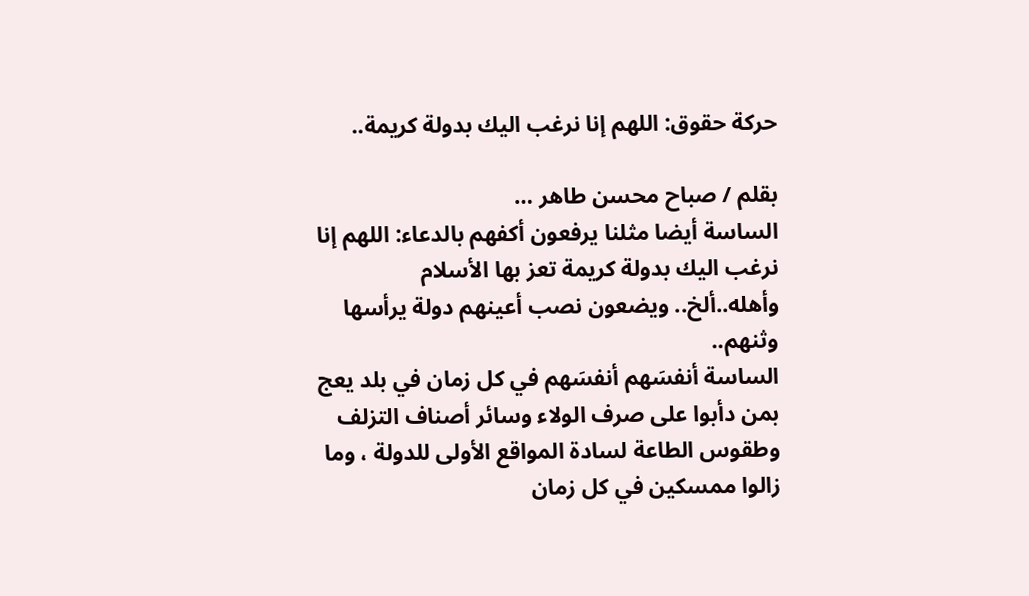حركة حقوق: اللهم إنا نرغب اليك بدولة كريمة..

بقلم / صباح محسن طاهر …
الساسة أيضا مثلنا يرفعون أكفهم بالدعاء: اللهم إنا نرغب اليك بدولة كريمة تعز بها الأسلام وأهله..ألخ.. ويضعون نصب أعينهم دولة يرأسها وثنهم..
الساسة أنفسَهم أنفسَهم في كل زمان في بلد يعج بمن دأبوا على صرف الولاء وسائر أصناف التزلف وطقوس الطاعة لسادة المواقع الأولى للدولة ، وما زالوا ممسكين في كل زمان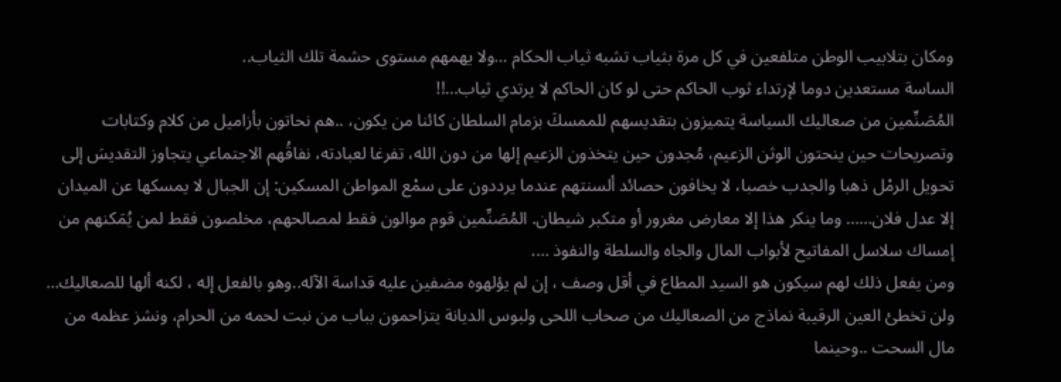ومكان بتلابيب الوطن متلفعين في كل مرة بثياب تشبه ثياب الحكام …ولا يهمهم مستوى حشمة تلك الثياب..
الساسة مستعدين دوما لإرتداء ثوب الحاكم حتى لو كان الحاكم لا يرتدي ثياب…!!
المُصَنِّمين من صعاليك السياسة يتميزون بتقديسهم للممسكَ بزمام السلطان كائنا من يكون، ..هم نحاتون بأزاميل من كلام وكتابات وتصريحات حين ينحتون الوثن الزعيم، مُجدون حين يتخذون الزعيم إلها من دون الله، تفرغا لعبادته، نفاقُهم الاجتماعي يتجاوز التقديسَ إلى تحويل الرمْل ذهبا والجدب خصبا، لا يخافون حصائد ألسنتهم عندما يرددون على سمْع المواطن المسكين: إن الجبال لا يمسكها عن الميدان إلا عدل فلان…… وما ينكر هذا إلا معارض مغرور أو متكبر شيطان. المُصَنِّمين قوم موالون فقط لمصالحهم، مخلصون فقط لمن يُمَكنهم من إمساك سلاسل المفاتيح لأبواب المال والجاه والسلطة والنفوذ ….
ومن يفعل ذلك لهم سيكون هو السيد المطاع في أقل وصف ، إن لم يؤلهوه مضفين عليه قداسة الآله..وهو بالفعل إله ، لكنه ألها للصعاليك… ولن تخطئ العين الرقيبة نماذج من الصعاليك من صحاب اللحى ولبوس الديانة يتزاحمون بباب من نبت لحمه من الحرام، ونشز عظمه من مال السحت ..وحينما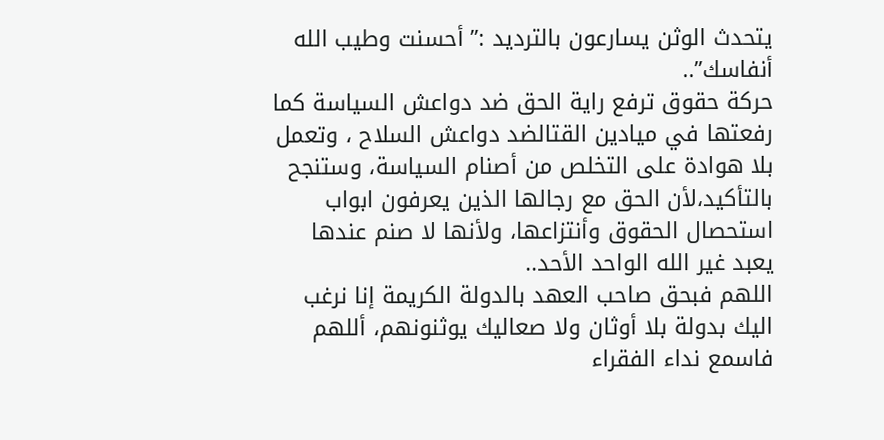يتحدث الوثن يسارعون بالترديد :” أحسنت وطيب الله أنفاسك”..
حركة حقوق ترفع راية الحق ضد دواعش السياسة كما رفعتها في ميادين القتالضد دواعش السلاح ، وتعمل بلا هوادة على التخلص من أصنام السياسة، وستنجح بالتأكيد،لأن الحق مع رجالها الذين يعرفون ابواب استحصال الحقوق وأنتزاعها، ولأنها لا صنم عندها يعبد غير الله الواحد الأحد..
اللهم فبحق صاحب العهد بالدولة الكريمة إنا نرغب اليك بدولة بلا أوثان ولا صعاليك يوثنونهم، أللهم فاسمع نداء الفقراء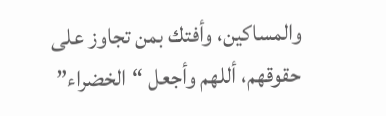والمساكين، وأفتك بمن تجاوز على حقوقهم، أللهم وأجعل “الخضراء”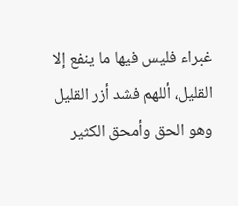غبراء فليس فيها ما ينفع إلا القليل، أللهم فشد أزر القليل وهو الحق وأمحق الكثير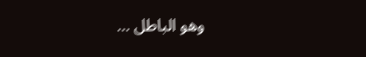وهو الباطل …